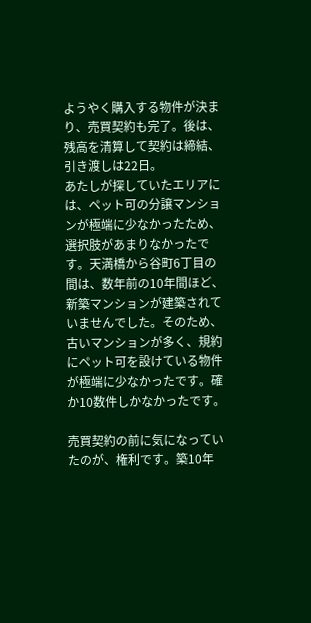ようやく購入する物件が決まり、売買契約も完了。後は、残高を清算して契約は締結、引き渡しは22日。
あたしが探していたエリアには、ペット可の分譲マンションが極端に少なかったため、選択肢があまりなかったです。天満橋から谷町6丁目の間は、数年前の10年間ほど、新築マンションが建築されていませんでした。そのため、古いマンションが多く、規約にペット可を設けている物件が極端に少なかったです。確か10数件しかなかったです。

売買契約の前に気になっていたのが、権利です。築10年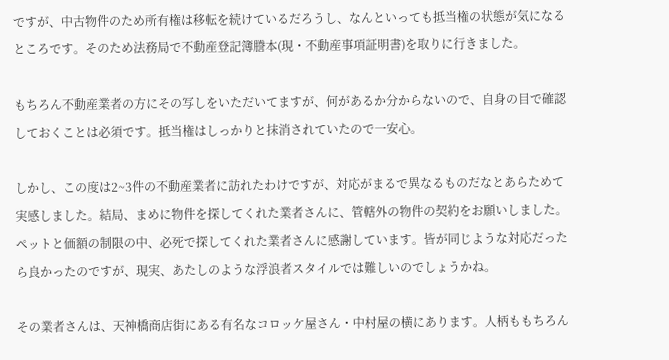ですが、中古物件のため所有権は移転を続けているだろうし、なんといっても抵当権の状態が気になるところです。そのため法務局で不動産登記簿謄本(現・不動産事項証明書)を取りに行きました。

もちろん不動産業者の方にその写しをいただいてますが、何があるか分からないので、自身の目で確認しておくことは必須です。抵当権はしっかりと抹消されていたので一安心。

しかし、この度は2~3件の不動産業者に訪れたわけですが、対応がまるで異なるものだなとあらためて実感しました。結局、まめに物件を探してくれた業者さんに、管轄外の物件の契約をお願いしました。ペットと価額の制限の中、必死で探してくれた業者さんに感謝しています。皆が同じような対応だったら良かったのですが、現実、あたしのような浮浪者スタイルでは難しいのでしょうかね。

その業者さんは、天神橋商店街にある有名なコロッケ屋さん・中村屋の横にあります。人柄ももちろん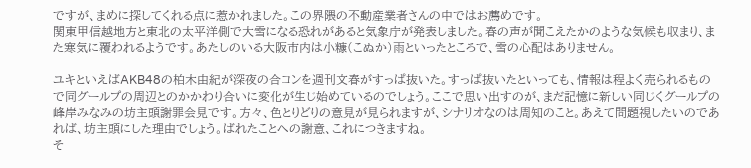ですが、まめに探してくれる点に惹かれました。この界隈の不動産業者さんの中ではお薦めです。
関東甲信越地方と東北の太平洋側で大雪になる恐れがあると気象庁が発表しました。春の声が聞こえたかのような気候も収まり、また寒気に覆われるようです。あたしのいる大阪市内は小糠(こぬか)雨といったところで、雪の心配はありません。

ユキといえばAKB48の柏木由紀が深夜の合コンを週刊文春がすっぱ抜いた。すっぱ抜いたといっても、情報は程よく売られるもので同グールプの周辺とのかかわり合いに変化が生じ始めているのでしょう。ここで思い出すのが、まだ記憶に新しい同じくグールプの峰岸みなみの坊主頭謝罪会見です。方々、色とりどりの意見が見られますが、シナリオなのは周知のこと。あえて問題視したいのであれば、坊主頭にした理由でしょう。ばれたことへの謝意、これにつきますね。
そ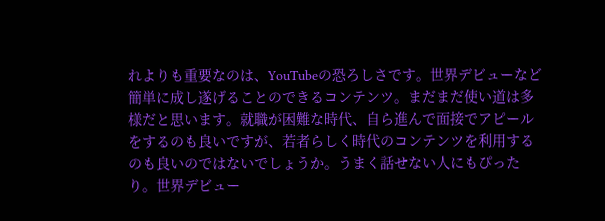れよりも重要なのは、YouTubeの恐ろしさです。世界デビューなど簡単に成し遂げることのできるコンテンツ。まだまだ使い道は多様だと思います。就職が困難な時代、自ら進んで面接でアピールをするのも良いですが、若者らしく時代のコンテンツを利用するのも良いのではないでしょうか。うまく話せない人にもぴったり。世界デビュー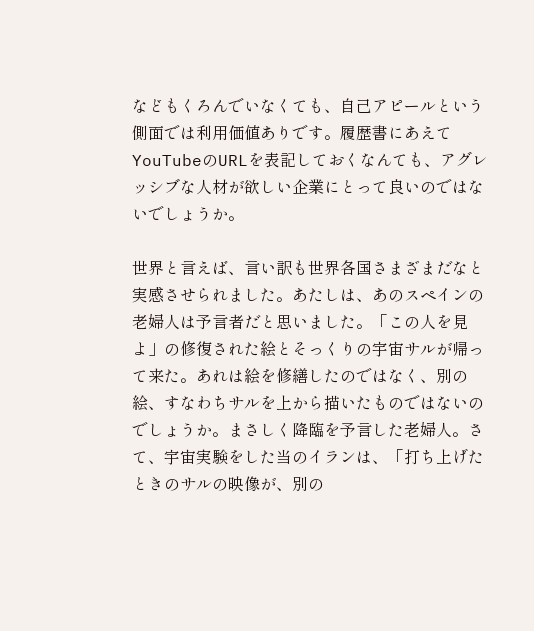などもくろんでいなくても、自己アピールという側面では利用価値ありです。履歴書にあえてYouTubeのURLを表記しておくなんても、アグレッシブな人材が欲しい企業にとって良いのではないでしょうか。

世界と言えば、言い訳も世界各国さまざまだなと実感させられました。あたしは、あのスペインの老婦人は予言者だと思いました。「この人を見よ」の修復された絵とそっくりの宇宙サルが帰って来た。あれは絵を修繕したのではなく、別の絵、すなわちサルを上から描いたものではないのでしょうか。まさしく降臨を予言した老婦人。さて、宇宙実験をした当のイランは、「打ち上げたときのサルの映像が、別の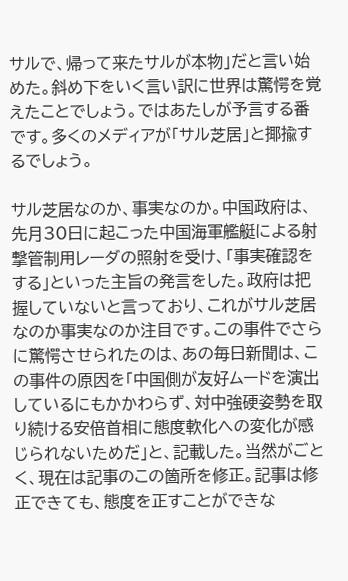サルで、帰って来たサルが本物」だと言い始めた。斜め下をいく言い訳に世界は驚愕を覚えたことでしょう。ではあたしが予言する番です。多くのメディアが「サル芝居」と揶揄するでしょう。

サル芝居なのか、事実なのか。中国政府は、先月30日に起こった中国海軍艦艇による射撃管制用レーダの照射を受け、「事実確認をする」といった主旨の発言をした。政府は把握していないと言っており、これがサル芝居なのか事実なのか注目です。この事件でさらに驚愕させられたのは、あの毎日新聞は、この事件の原因を「中国側が友好ムードを演出しているにもかかわらず、対中強硬姿勢を取り続ける安倍首相に態度軟化への変化が感じられないためだ」と、記載した。当然がごとく、現在は記事のこの箇所を修正。記事は修正できても、態度を正すことができな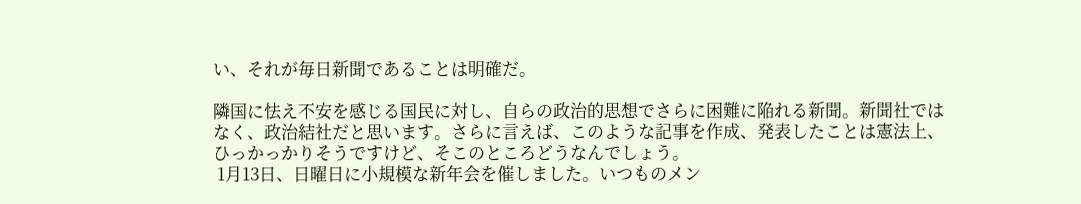い、それが毎日新聞であることは明確だ。

隣国に怯え不安を感じる国民に対し、自らの政治的思想でさらに困難に陥れる新聞。新聞社ではなく、政治結社だと思います。さらに言えば、このような記事を作成、発表したことは憲法上、ひっかっかりそうですけど、そこのところどうなんでしょう。
 1月13日、日曜日に小規模な新年会を催しました。いつものメン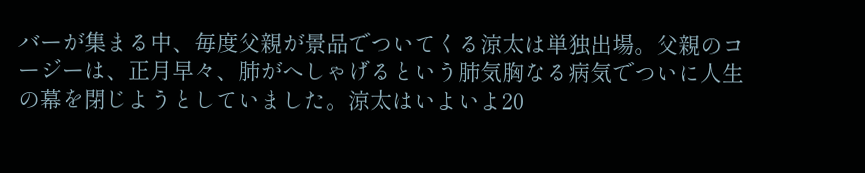バーが集まる中、毎度父親が景品でついてくる涼太は単独出場。父親のコージーは、正月早々、肺がへしゃげるという肺気胸なる病気でついに人生の幕を閉じようとしていました。涼太はいよいよ20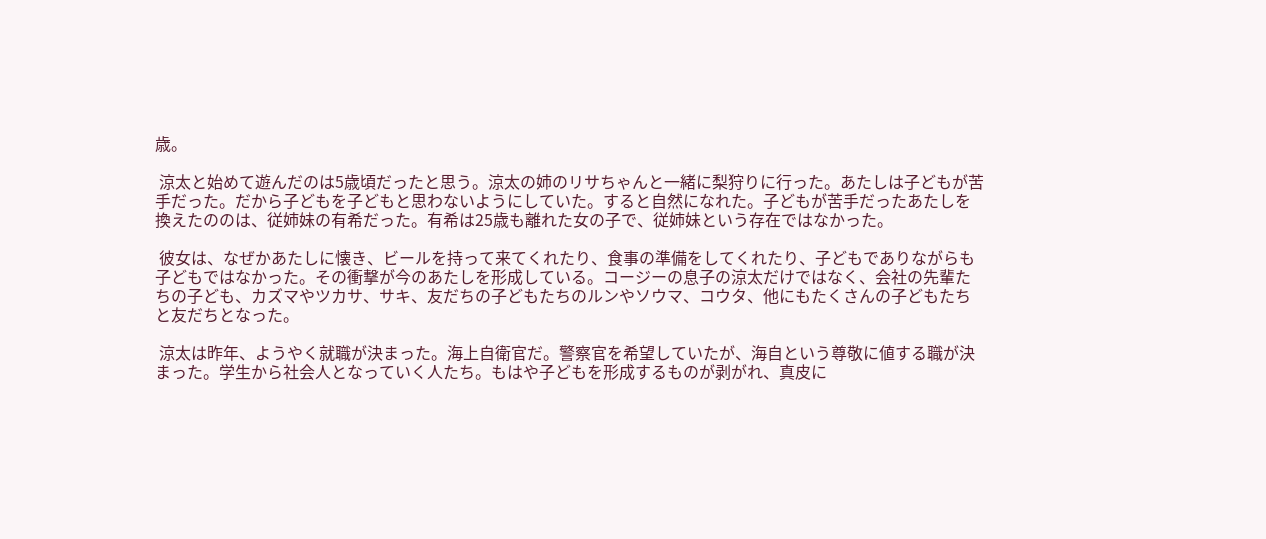歳。

 涼太と始めて遊んだのは5歳頃だったと思う。涼太の姉のリサちゃんと一緒に梨狩りに行った。あたしは子どもが苦手だった。だから子どもを子どもと思わないようにしていた。すると自然になれた。子どもが苦手だったあたしを換えたののは、従姉妹の有希だった。有希は25歳も離れた女の子で、従姉妹という存在ではなかった。

 彼女は、なぜかあたしに懐き、ビールを持って来てくれたり、食事の準備をしてくれたり、子どもでありながらも子どもではなかった。その衝撃が今のあたしを形成している。コージーの息子の涼太だけではなく、会社の先輩たちの子ども、カズマやツカサ、サキ、友だちの子どもたちのルンやソウマ、コウタ、他にもたくさんの子どもたちと友だちとなった。

 涼太は昨年、ようやく就職が決まった。海上自衛官だ。警察官を希望していたが、海自という尊敬に値する職が決まった。学生から社会人となっていく人たち。もはや子どもを形成するものが剥がれ、真皮に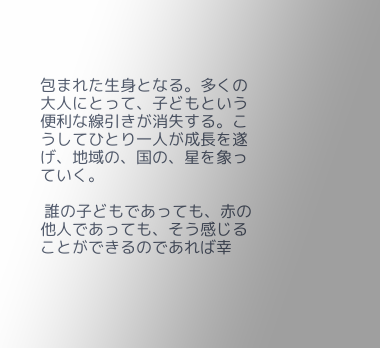包まれた生身となる。多くの大人にとって、子どもという便利な線引きが消失する。こうしてひとり一人が成長を遂げ、地域の、国の、星を象っていく。

 誰の子どもであっても、赤の他人であっても、そう感じることができるのであれば幸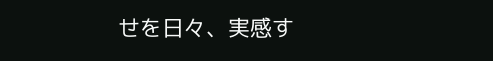せを日々、実感す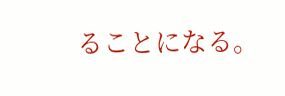ることになる。